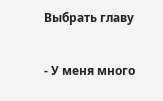Выбрать главу

- У меня много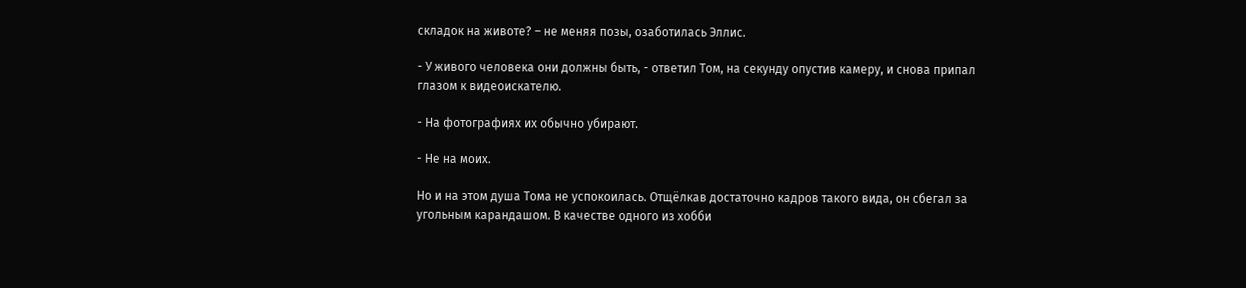складок на животе? – не меняя позы, озаботилась Эллис.

- У живого человека они должны быть, - ответил Том, на секунду опустив камеру, и снова припал глазом к видеоискателю.

- На фотографиях их обычно убирают.

- Не на моих.

Но и на этом душа Тома не успокоилась. Отщёлкав достаточно кадров такого вида, он сбегал за угольным карандашом. В качестве одного из хобби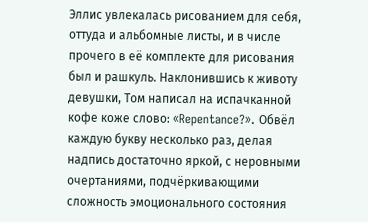Эллис увлекалась рисованием для себя, оттуда и альбомные листы, и в числе прочего в её комплекте для рисования был и рашкуль. Наклонившись к животу девушки, Том написал на испачканной кофе коже слово: «Repentance?». Обвёл каждую букву несколько раз, делая надпись достаточно яркой, с неровными очертаниями, подчёркивающими сложность эмоционального состояния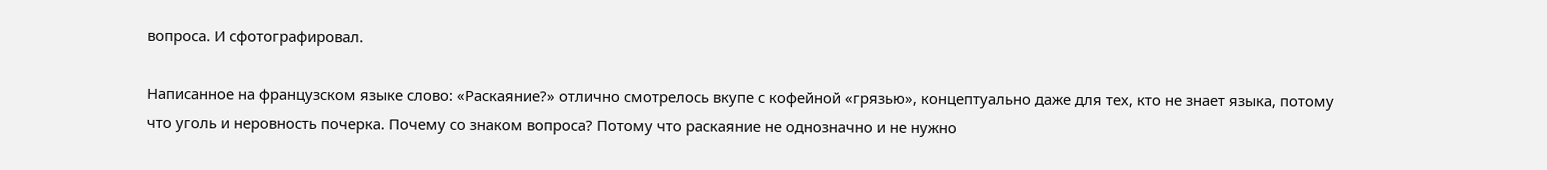вопроса. И сфотографировал.

Написанное на французском языке слово: «Раскаяние?» отлично смотрелось вкупе с кофейной «грязью», концептуально даже для тех, кто не знает языка, потому что уголь и неровность почерка. Почему со знаком вопроса? Потому что раскаяние не однозначно и не нужно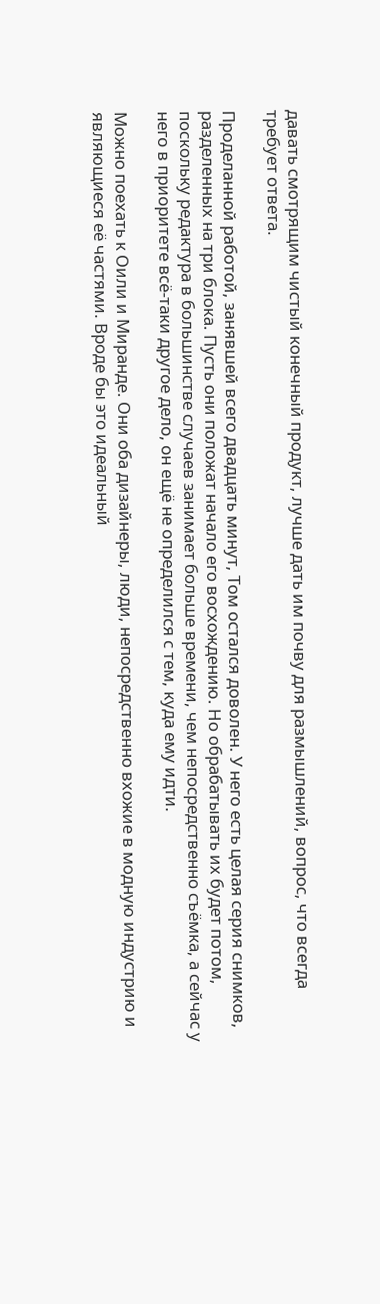давать смотрящим чистый конечный продукт, лучше дать им почву для размышлений, вопрос, что всегда требует ответа.

Проделанной работой, занявшей всего двадцать минут, Том остался доволен. У него есть целая серия снимков, разделенных на три блока. Пусть они положат начало его восхождению. Но обрабатывать их будет потом, поскольку редактура в большинстве случаев занимает больше времени, чем непосредственно съёмка, а сейчас у него в приоритете всё-таки другое дело, он ещё не определился с тем, куда ему идти.

Можно поехать к Оили и Миранде. Они оба дизайнеры, люди, непосредственно вхожие в модную индустрию и являющиеся её частями. Вроде бы это идеальный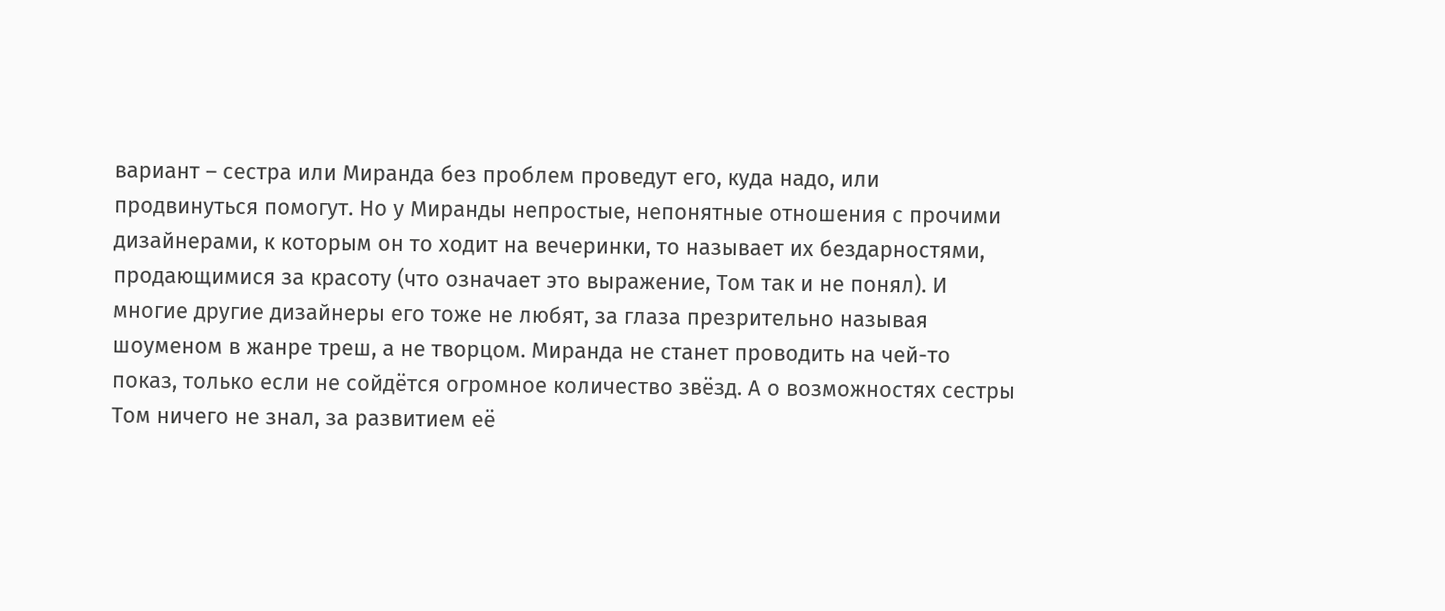вариант – сестра или Миранда без проблем проведут его, куда надо, или продвинуться помогут. Но у Миранды непростые, непонятные отношения с прочими дизайнерами, к которым он то ходит на вечеринки, то называет их бездарностями, продающимися за красоту (что означает это выражение, Том так и не понял). И многие другие дизайнеры его тоже не любят, за глаза презрительно называя шоуменом в жанре треш, а не творцом. Миранда не станет проводить на чей-то показ, только если не сойдётся огромное количество звёзд. А о возможностях сестры Том ничего не знал, за развитием её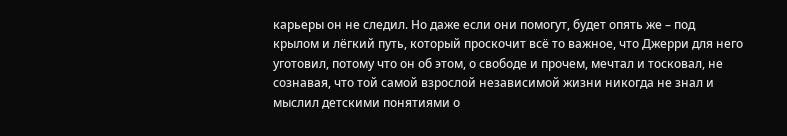карьеры он не следил. Но даже если они помогут, будет опять же – под крылом и лёгкий путь, который проскочит всё то важное, что Джерри для него уготовил, потому что он об этом, о свободе и прочем, мечтал и тосковал, не сознавая, что той самой взрослой независимой жизни никогда не знал и мыслил детскими понятиями о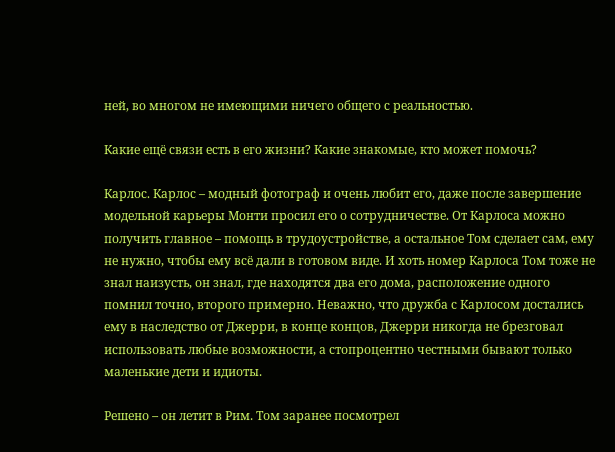ней, во многом не имеющими ничего общего с реальностью.

Какие ещё связи есть в его жизни? Какие знакомые, кто может помочь?

Карлос. Карлос – модный фотограф и очень любит его, даже после завершение модельной карьеры Монти просил его о сотрудничестве. От Карлоса можно получить главное – помощь в трудоустройстве, а остальное Том сделает сам, ему не нужно, чтобы ему всё дали в готовом виде. И хоть номер Карлоса Том тоже не знал наизусть, он знал, где находятся два его дома, расположение одного помнил точно, второго примерно. Неважно, что дружба с Карлосом достались ему в наследство от Джерри, в конце концов, Джерри никогда не брезговал использовать любые возможности, а стопроцентно честными бывают только маленькие дети и идиоты.

Решено – он летит в Рим. Том заранее посмотрел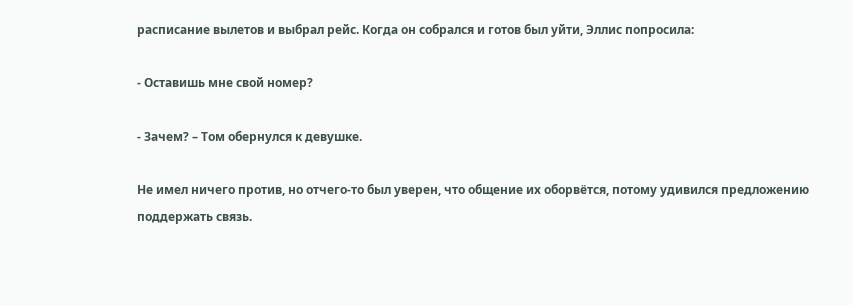расписание вылетов и выбрал рейс. Когда он собрался и готов был уйти, Эллис попросила:

- Оставишь мне свой номер?

- Зачем? – Том обернулся к девушке.

Не имел ничего против, но отчего-то был уверен, что общение их оборвётся, потому удивился предложению поддержать связь.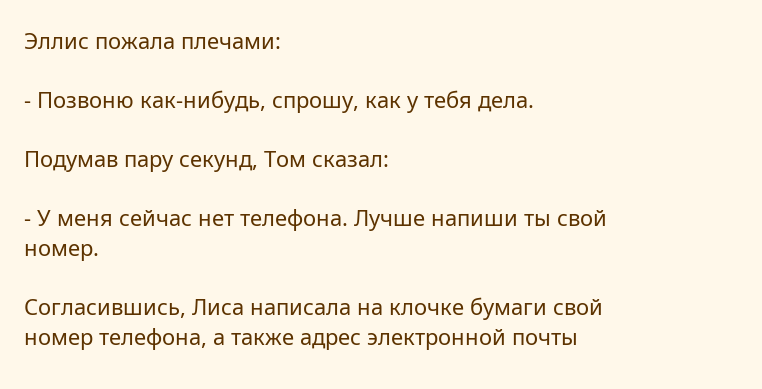Эллис пожала плечами:

- Позвоню как-нибудь, спрошу, как у тебя дела.

Подумав пару секунд, Том сказал:

- У меня сейчас нет телефона. Лучше напиши ты свой номер.

Согласившись, Лиса написала на клочке бумаги свой номер телефона, а также адрес электронной почты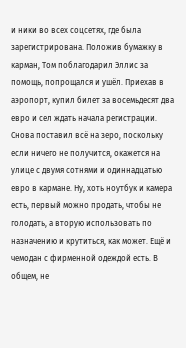и ники во всех соцсетях, где была зарегистрирована. Положив бумажку в карман, Том поблагодарил Эллис за помощь, попрощался и ушёл. Приехав в аэропорт, купил билет за восемьдесят два евро и сел ждать начала регистрации. Снова поставил всё на зеро, поскольку если ничего не получится, окажется на улице с двумя сотнями и одиннадцатью евро в кармане. Ну, хоть ноутбук и камера есть, первый можно продать, чтобы не голодать, а вторую использовать по назначению и крутиться, как может. Ещё и чемодан с фирменной одеждой есть. В общем, не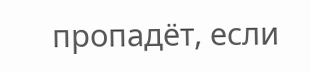пропадёт, если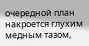очередной план накроется глухим медным тазом,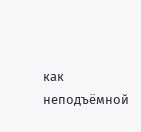как неподъёмной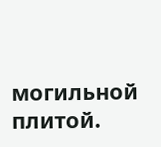могильной плитой.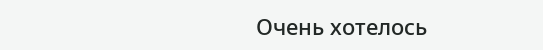Очень хотелось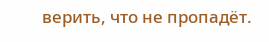верить, что не пропадёт.